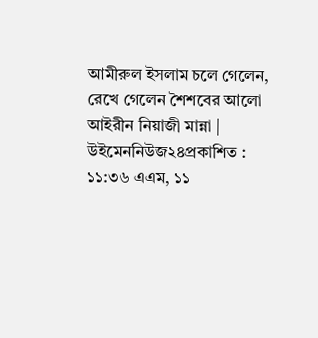আমীরুল ইসলাম চলে গেলেন, রেখে গেলেন শৈশবের আলো
আইরীন নিয়াজী মান্না | উইমেননিউজ২৪প্রকাশিত : ১১:৩৬ এএম, ১১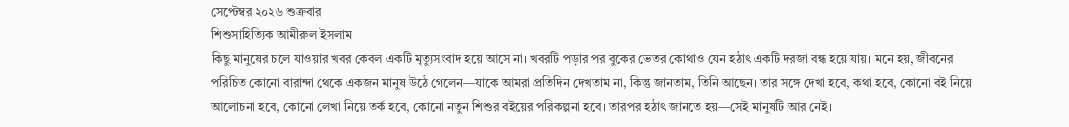সেপ্টেম্বর ২০২৬ শুক্রবার
শিশুসাহিত্যিক আমীরুল ইসলাম
কিছু মানুষের চলে যাওয়ার খবর কেবল একটি মৃত্যুসংবাদ হয়ে আসে না। খবরটি পড়ার পর বুকের ভেতর কোথাও যেন হঠাৎ একটি দরজা বন্ধ হয়ে যায়। মনে হয়, জীবনের পরিচিত কোনো বারান্দা থেকে একজন মানুষ উঠে গেলেন—যাকে আমরা প্রতিদিন দেখতাম না, কিন্তু জানতাম, তিনি আছেন। তার সঙ্গে দেখা হবে, কথা হবে, কোনো বই নিয়ে আলোচনা হবে, কোনো লেখা নিয়ে তর্ক হবে, কোনো নতুন শিশুর বইয়ের পরিকল্পনা হবে। তারপর হঠাৎ জানতে হয়—সেই মানুষটি আর নেই।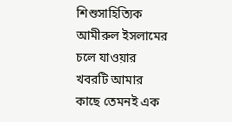শিশুসাহিত্যিক আমীরুল ইসলামের চলে যাওয়ার খবরটি আমার কাছে তেমনই এক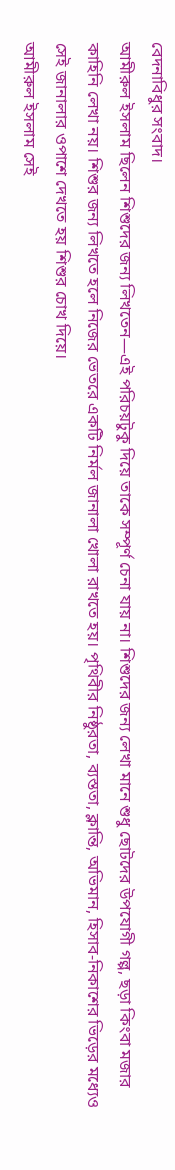বেদনাবিধুর সংবাদ।
আমীরুল ইসলাম ছিলেন শিশুদের জন্য লিখতেন—এই পরিচয়টুকু দিয়ে তাকে সম্পূর্ণ চেনা যায় না। শিশুদের জন্য লেখা মানে শুধু ছোটদের উপযোগী গল্প, ছড়া কিংবা মজার কাহিনি লেখা নয়। শিশুর জন্য লিখতে হলে নিজের ভেতরে একটি নির্মল জানালা খোলা রাখতে হয়। পৃথিবীর নিষ্ঠুরতা, ব্যস্ততা, ক্লান্তি, অভিমান, হিসাব-নিকাশের ভিড়ের মধ্যেও সেই জানালার ওপাশে দেখতে হয় শিশুর চোখ দিয়ে।
আমীরুল ইসলাম সেই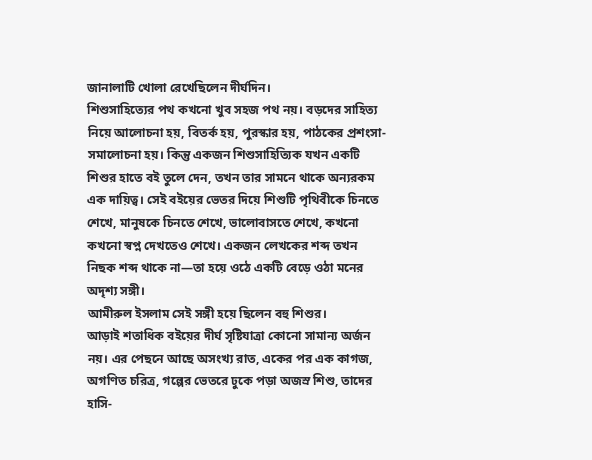জানালাটি খোলা রেখেছিলেন দীর্ঘদিন।
শিশুসাহিত্যের পথ কখনো খুব সহজ পথ নয়। বড়দের সাহিত্য নিয়ে আলোচনা হয়, বিতর্ক হয়, পুরস্কার হয়, পাঠকের প্রশংসা-সমালোচনা হয়। কিন্তু একজন শিশুসাহিত্যিক যখন একটি শিশুর হাতে বই তুলে দেন, তখন তার সামনে থাকে অন্যরকম এক দায়িত্ব। সেই বইয়ের ভেতর দিয়ে শিশুটি পৃথিবীকে চিনতে শেখে, মানুষকে চিনতে শেখে, ভালোবাসতে শেখে, কখনো কখনো স্বপ্ন দেখতেও শেখে। একজন লেখকের শব্দ তখন নিছক শব্দ থাকে না—তা হয়ে ওঠে একটি বেড়ে ওঠা মনের অদৃশ্য সঙ্গী।
আমীরুল ইসলাম সেই সঙ্গী হয়ে ছিলেন বহু শিশুর।
আড়াই শতাধিক বইয়ের দীর্ঘ সৃষ্টিযাত্রা কোনো সামান্য অর্জন নয়। এর পেছনে আছে অসংখ্য রাত, একের পর এক কাগজ, অগণিত চরিত্র, গল্পের ভেতরে ঢুকে পড়া অজস্র শিশু, তাদের হাসি-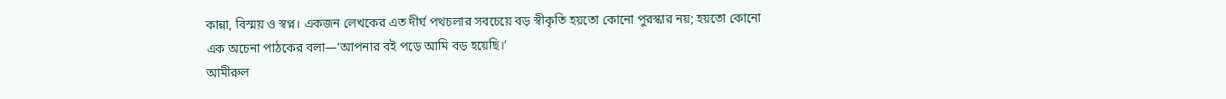কান্না, বিস্ময় ও স্বপ্ন। একজন লেখকের এত দীর্ঘ পথচলার সবচেয়ে বড় স্বীকৃতি হয়তো কোনো পুরস্কার নয়; হয়তো কোনো এক অচেনা পাঠকের বলা—‘আপনার বই পড়ে আমি বড় হয়েছি।’
আমীরুল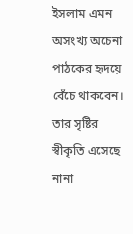ইসলাম এমন অসংখ্য অচেনা পাঠকের হৃদয়ে বেঁচে থাকবেন।
তার সৃষ্টির স্বীকৃতি এসেছে নানা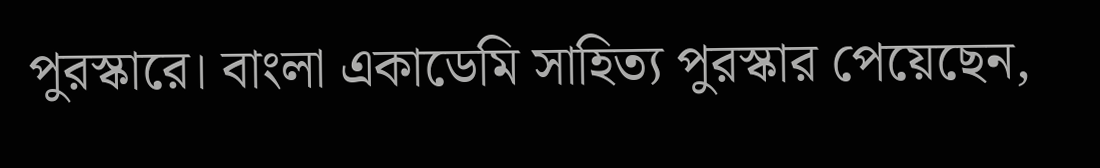পুরস্কারে। বাংলা একাডেমি সাহিত্য পুরস্কার পেয়েছেন,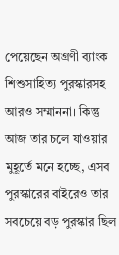পেয়েছেন অগ্রণী ব্যাংক শিশুসাহিত্য পুরস্কারসহ আরও সম্মাননা। কিন্তু আজ তার চলে যাওয়ার মুহূর্তে মনে হচ্ছে, এসব পুরস্কারের বাইরেও তার সবচেয়ে বড় পুরস্কার ছিল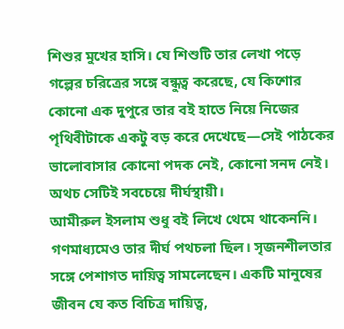শিশুর মুখের হাসি। যে শিশুটি তার লেখা পড়ে গল্পের চরিত্রের সঙ্গে বন্ধুত্ব করেছে, যে কিশোর কোনো এক দুপুরে তার বই হাতে নিয়ে নিজের পৃথিবীটাকে একটু বড় করে দেখেছে—সেই পাঠকের ভালোবাসার কোনো পদক নেই, কোনো সনদ নেই। অথচ সেটিই সবচেয়ে দীর্ঘস্থায়ী।
আমীরুল ইসলাম শুধু বই লিখে থেমে থাকেননি। গণমাধ্যমেও তার দীর্ঘ পথচলা ছিল। সৃজনশীলতার সঙ্গে পেশাগত দায়িত্ব সামলেছেন। একটি মানুষের জীবন যে কত বিচিত্র দায়িত্ব,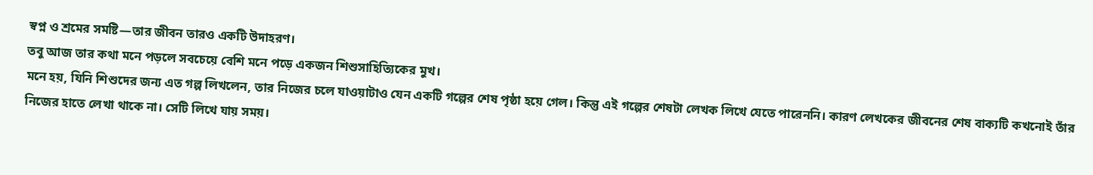স্বপ্ন ও শ্রমের সমষ্টি—তার জীবন তারও একটি উদাহরণ।
তবু আজ তার কথা মনে পড়লে সবচেয়ে বেশি মনে পড়ে একজন শিশুসাহিত্যিকের মুখ।
মনে হয়, যিনি শিশুদের জন্য এত গল্প লিখলেন, তার নিজের চলে যাওয়াটাও যেন একটি গল্পের শেষ পৃষ্ঠা হয়ে গেল। কিন্তু এই গল্পের শেষটা লেখক লিখে যেতে পারেননি। কারণ লেখকের জীবনের শেষ বাক্যটি কখনোই তাঁর নিজের হাতে লেখা থাকে না। সেটি লিখে যায় সময়।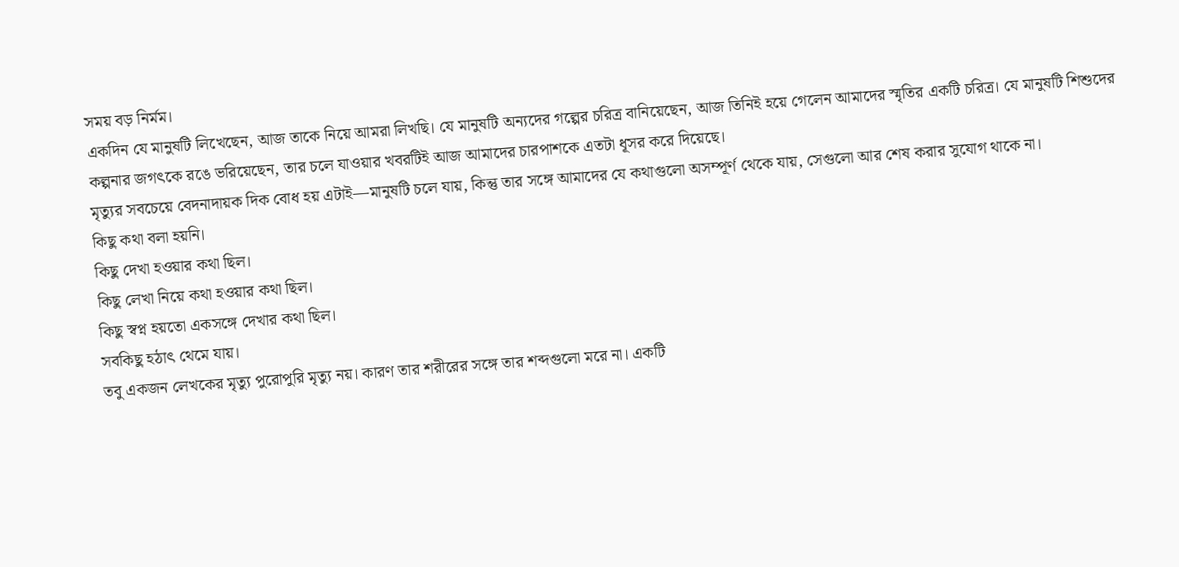সময় বড় নির্মম।
একদিন যে মানুষটি লিখেছেন, আজ তাকে নিয়ে আমরা লিখছি। যে মানুষটি অন্যদের গল্পের চরিত্র বানিয়েছেন, আজ তিনিই হয়ে গেলেন আমাদের স্মৃতির একটি চরিত্র। যে মানুষটি শিশুদের কল্পনার জগৎকে রঙে ভরিয়েছেন, তার চলে যাওয়ার খবরটিই আজ আমাদের চারপাশকে এতটা ধূসর করে দিয়েছে।
মৃত্যুর সবচেয়ে বেদনাদায়ক দিক বোধ হয় এটাই—মানুষটি চলে যায়, কিন্তু তার সঙ্গে আমাদের যে কথাগুলো অসম্পূর্ণ থেকে যায়, সেগুলো আর শেষ করার সুযোগ থাকে না।
কিছু কথা বলা হয়নি।
কিছু দেখা হওয়ার কথা ছিল।
কিছু লেখা নিয়ে কথা হওয়ার কথা ছিল।
কিছু স্বপ্ন হয়তো একসঙ্গে দেখার কথা ছিল।
সবকিছু হঠাৎ থেমে যায়।
তবু একজন লেখকের মৃত্যু পুরোপুরি মৃত্যু নয়। কারণ তার শরীরের সঙ্গে তার শব্দগুলো মরে না। একটি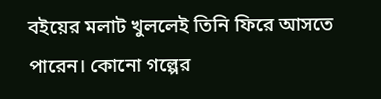বইয়ের মলাট খুললেই তিনি ফিরে আসতে পারেন। কোনো গল্পের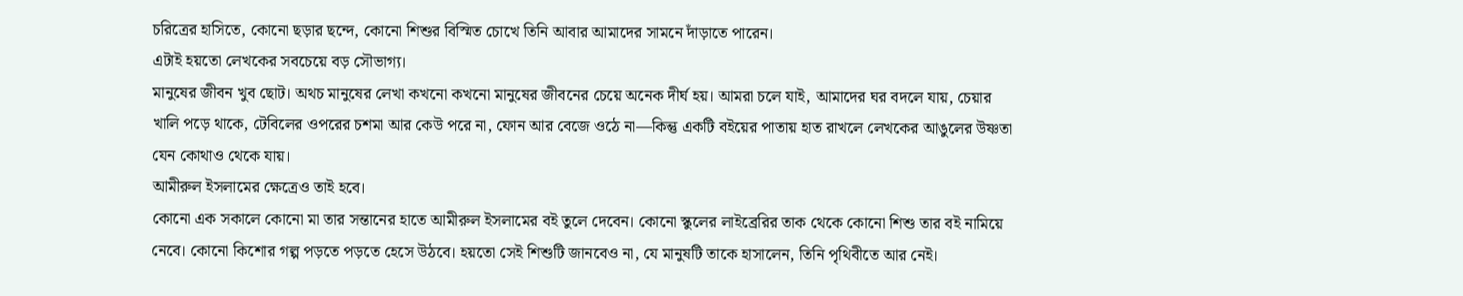চরিত্রের হাসিতে, কোনো ছড়ার ছন্দে, কোনো শিশুর বিস্মিত চোখে তিনি আবার আমাদের সামনে দাঁড়াতে পারেন।
এটাই হয়তো লেখকের সবচেয়ে বড় সৌভাগ্য।
মানুষের জীবন খুব ছোট। অথচ মানুষের লেখা কখনো কখনো মানুষের জীবনের চেয়ে অনেক দীর্ঘ হয়। আমরা চলে যাই, আমাদের ঘর বদলে যায়, চেয়ার খালি পড়ে থাকে, টেবিলের ওপরের চশমা আর কেউ পরে না, ফোন আর বেজে ওঠে না—কিন্তু একটি বইয়ের পাতায় হাত রাখলে লেখকের আঙুলের উষ্ণতা যেন কোথাও থেকে যায়।
আমীরুল ইসলামের ক্ষেত্রেও তাই হবে।
কোনো এক সকালে কোনো মা তার সন্তানের হাতে আমীরুল ইসলামের বই তুলে দেবেন। কোনো স্কুলের লাইব্রেরির তাক থেকে কোনো শিশু তার বই নামিয়ে নেবে। কোনো কিশোর গল্প পড়তে পড়তে হেসে উঠবে। হয়তো সেই শিশুটি জানবেও না, যে মানুষটি তাকে হাসালেন, তিনি পৃথিবীতে আর নেই।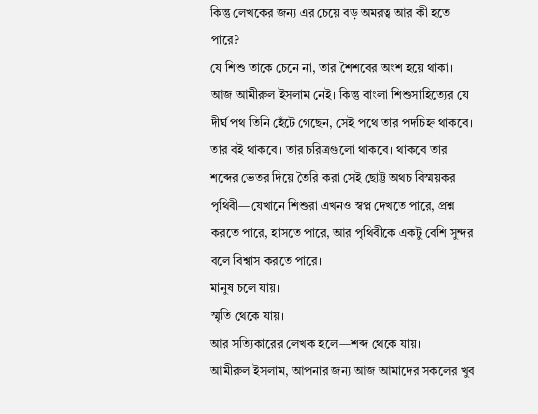কিন্তু লেখকের জন্য এর চেয়ে বড় অমরত্ব আর কী হতে পারে?
যে শিশু তাকে চেনে না, তার শৈশবের অংশ হয়ে থাকা।
আজ আমীরুল ইসলাম নেই। কিন্তু বাংলা শিশুসাহিত্যের যে দীর্ঘ পথ তিনি হেঁটে গেছেন, সেই পথে তার পদচিহ্ন থাকবে। তার বই থাকবে। তার চরিত্রগুলো থাকবে। থাকবে তার শব্দের ভেতর দিয়ে তৈরি করা সেই ছোট্ট অথচ বিস্ময়কর পৃথিবী—যেখানে শিশুরা এখনও স্বপ্ন দেখতে পারে, প্রশ্ন করতে পারে, হাসতে পারে, আর পৃথিবীকে একটু বেশি সুন্দর বলে বিশ্বাস করতে পারে।
মানুষ চলে যায়।
স্মৃতি থেকে যায়।
আর সত্যিকারের লেখক হলে—শব্দ থেকে যায়।
আমীরুল ইসলাম, আপনার জন্য আজ আমাদের সকলের খুব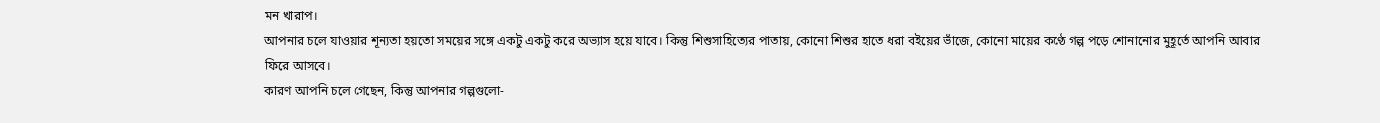মন খারাপ।
আপনার চলে যাওয়ার শূন্যতা হয়তো সময়ের সঙ্গে একটু একটু করে অভ্যাস হয়ে যাবে। কিন্তু শিশুসাহিত্যের পাতায়, কোনো শিশুর হাতে ধরা বইয়ের ভাঁজে, কোনো মায়ের কণ্ঠে গল্প পড়ে শোনানোর মুহূর্তে আপনি আবার ফিরে আসবে।
কারণ আপনি চলে গেছেন, কিন্তু আপনার গল্পগুলো-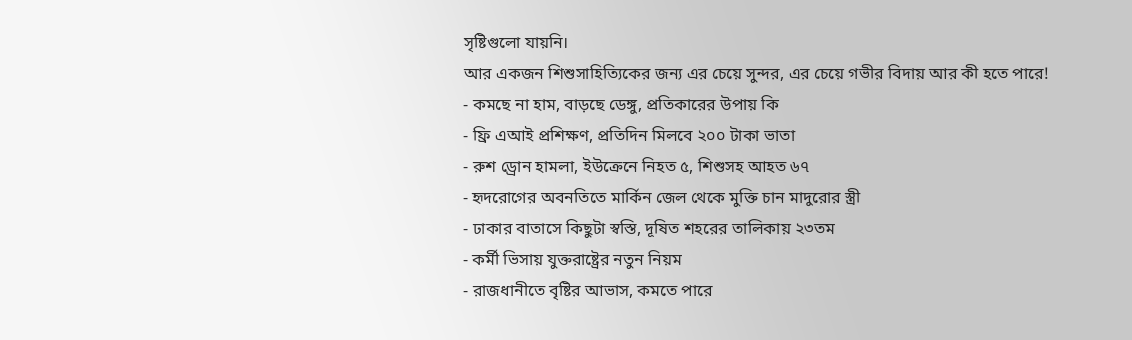সৃষ্টিগুলো যায়নি।
আর একজন শিশুসাহিত্যিকের জন্য এর চেয়ে সুন্দর, এর চেয়ে গভীর বিদায় আর কী হতে পারে!
- কমছে না হাম, বাড়ছে ডেঙ্গু, প্রতিকারের উপায় কি
- ফ্রি এআই প্রশিক্ষণ, প্রতিদিন মিলবে ২০০ টাকা ভাতা
- রুশ ড্রোন হামলা, ইউক্রেনে নিহত ৫, শিশুসহ আহত ৬৭
- হৃদরোগের অবনতিতে মার্কিন জেল থেকে মুক্তি চান মাদুরোর স্ত্রী
- ঢাকার বাতাসে কিছুটা স্বস্তি, দূষিত শহরের তালিকায় ২৩তম
- কর্মী ভিসায় যুক্তরাষ্ট্রের নতুন নিয়ম
- রাজধানীতে বৃষ্টির আভাস, কমতে পারে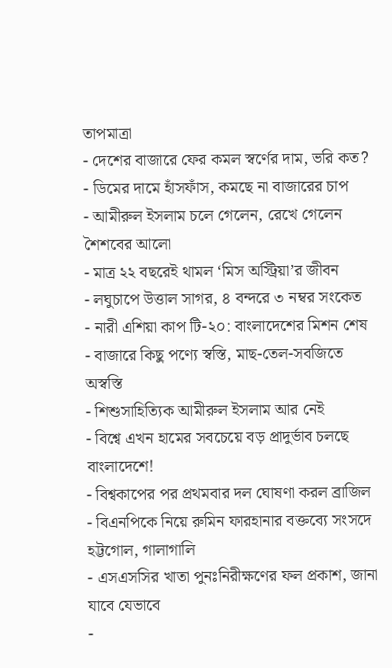তাপমাত্রা
- দেশের বাজারে ফের কমল স্বর্ণের দাম, ভরি কত?
- ডিমের দামে হাঁসফাঁস, কমছে না বাজারের চাপ
- আমীরুল ইসলাম চলে গেলেন, রেখে গেলেন শৈশবের আলো
- মাত্র ২২ বছরেই থামল ‘মিস অস্ট্রিয়া’র জীবন
- লঘুচাপে উত্তাল সাগর, ৪ বন্দরে ৩ নম্বর সংকেত
- নারী এশিয়া কাপ টি-২০: বাংলাদেশের মিশন শেষ
- বাজারে কিছু পণ্যে স্বস্তি, মাছ-তেল-সবজিতে অস্বস্তি
- শিশুসাহিত্যিক আমীরুল ইসলাম আর নেই
- বিশ্বে এখন হামের সবচেয়ে বড় প্রাদুর্ভাব চলছে বাংলাদেশে!
- বিশ্বকাপের পর প্রথমবার দল ঘোষণা করল ব্রাজিল
- বিএনপিকে নিয়ে রুমিন ফারহানার বক্তব্যে সংসদে হট্টগোল, গালাগালি
- এসএসসির খাতা পুনঃনিরীক্ষণের ফল প্রকাশ, জানা যাবে যেভাবে
-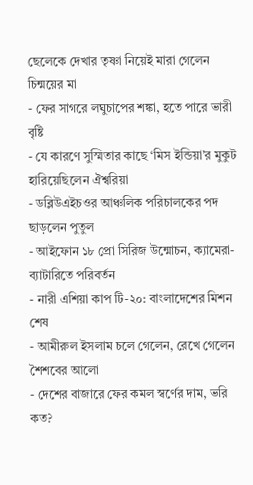ছেলেকে দেখার তৃষ্ণা নিয়েই মারা গেলেন চিন্ময়ের মা
- ফের সাগরে লঘুচাপের শঙ্কা, হতে পারে ভারী বৃষ্টি
- যে কারণে সুস্মিতার কাছে ‘মিস ইন্ডিয়া’র মুকুট হারিয়েছিলেন ঐশ্বরিয়া
- ডব্লিউএইচওর আঞ্চলিক পরিচালকের পদ ছাড়লেন পুতুল
- আইফোন ১৮ প্রো সিরিজ উন্মোচন, ক্যামেরা-ব্যাটারিতে পরিবর্তন
- নারী এশিয়া কাপ টি-২০: বাংলাদেশের মিশন শেষ
- আমীরুল ইসলাম চলে গেলেন, রেখে গেলেন শৈশবের আলো
- দেশের বাজারে ফের কমল স্বর্ণের দাম, ভরি কত?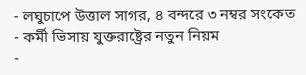- লঘুচাপে উত্তাল সাগর, ৪ বন্দরে ৩ নম্বর সংকেত
- কর্মী ভিসায় যুক্তরাষ্ট্রের নতুন নিয়ম
-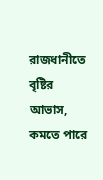রাজধানীতে বৃষ্টির আভাস, কমতে পারে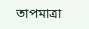তাপমাত্রা